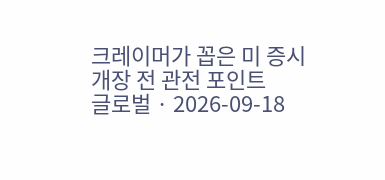크레이머가 꼽은 미 증시 개장 전 관전 포인트
글로벌 · 2026-09-18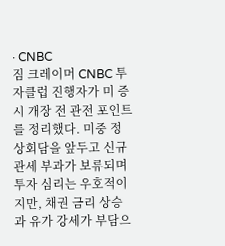· CNBC
짐 크레이머 CNBC 투자클럽 진행자가 미 증시 개장 전 관전 포인트를 정리했다. 미중 정상회담을 앞두고 신규 관세 부과가 보류되며 투자 심리는 우호적이지만, 채권 금리 상승과 유가 강세가 부담으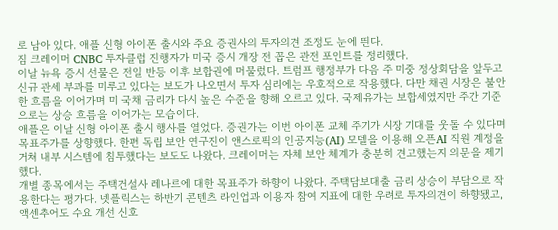로 남아 있다. 애플 신형 아이폰 출시와 주요 증권사의 투자의견 조정도 눈에 띈다.
짐 크레이머 CNBC 투자클럽 진행자가 미국 증시 개장 전 꼽은 관전 포인트를 정리했다.
이날 뉴욕 증시 선물은 전일 반등 이후 보합권에 머물렀다. 트럼프 행정부가 다음 주 미중 정상회담을 앞두고 신규 관세 부과를 미루고 있다는 보도가 나오면서 투자 심리에는 우호적으로 작용했다. 다만 채권 시장은 불안한 흐름을 이어가며 미 국채 금리가 다시 높은 수준을 향해 오르고 있다. 국제유가는 보합세였지만 주간 기준으로는 상승 흐름을 이어가는 모습이다.
애플은 이날 신형 아이폰 출시 행사를 열었다. 증권가는 이번 아이폰 교체 주기가 시장 기대를 웃돌 수 있다며 목표주가를 상향했다. 한편 독립 보안 연구진이 앤스로픽의 인공지능(AI) 모델을 이용해 오픈AI 직원 계정을 거쳐 내부 시스템에 침투했다는 보도도 나왔다. 크레이머는 자체 보안 체계가 충분히 견고했는지 의문을 제기했다.
개별 종목에서는 주택건설사 레나르에 대한 목표주가 하향이 나왔다. 주택담보대출 금리 상승이 부담으로 작용한다는 평가다. 넷플릭스는 하반기 콘텐츠 라인업과 이용자 참여 지표에 대한 우려로 투자의견이 하향됐고, 액센추어도 수요 개선 신호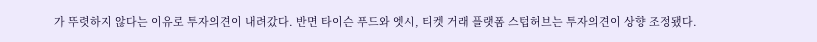가 뚜렷하지 않다는 이유로 투자의견이 내려갔다. 반면 타이슨 푸드와 엣시, 티켓 거래 플랫폼 스텁허브는 투자의견이 상향 조정됐다.